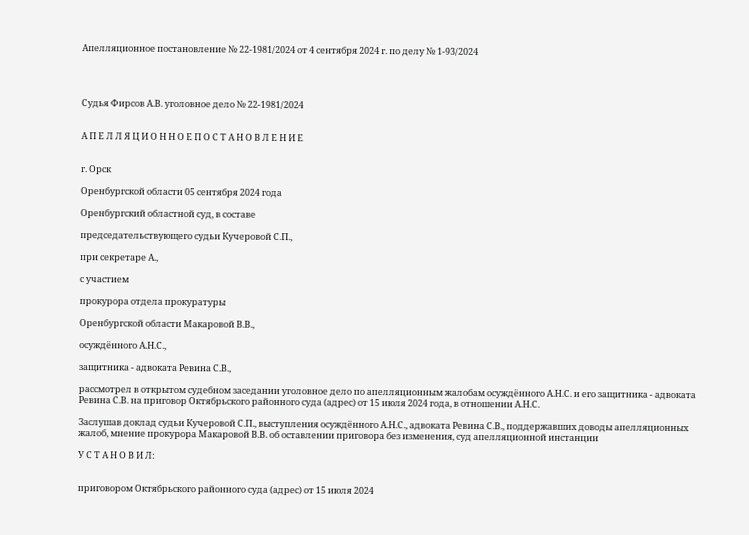Апелляционное постановление № 22-1981/2024 от 4 сентября 2024 г. по делу № 1-93/2024




Судья Фирсов А.В. уголовное дело № 22-1981/2024


А П Е Л Л Я Ц И О Н Н О Е П О С Т А Н О В Л Е Н И Е


г. Орск

Оренбургской области 05 сентября 2024 года

Оренбургский областной суд, в составе

председательствующего судьи Кучеровой С.П.,

при секретаре А.,

с участием

прокурора отдела прокуратуры

Оренбургской области Макаровой В.В.,

осуждённого А.Н.С.,

защитника - адвоката Ревина С.В.,

рассмотрел в открытом судебном заседании уголовное дело по апелляционным жалобам осуждённого А.Н.С. и его защитника - адвоката Ревина С.В. на приговор Октябрьского районного суда (адрес) от 15 июля 2024 года, в отношении А.Н.С.

Заслушав доклад судьи Кучеровой С.П., выступления осуждённого А.Н.С., адвоката Ревина С.В., поддержавших доводы апелляционных жалоб, мнение прокурора Макаровой В.В. об оставлении приговора без изменения, суд апелляционной инстанции

У С Т А Н О В И Л:


приговором Октябрьского районного суда (адрес) от 15 июля 2024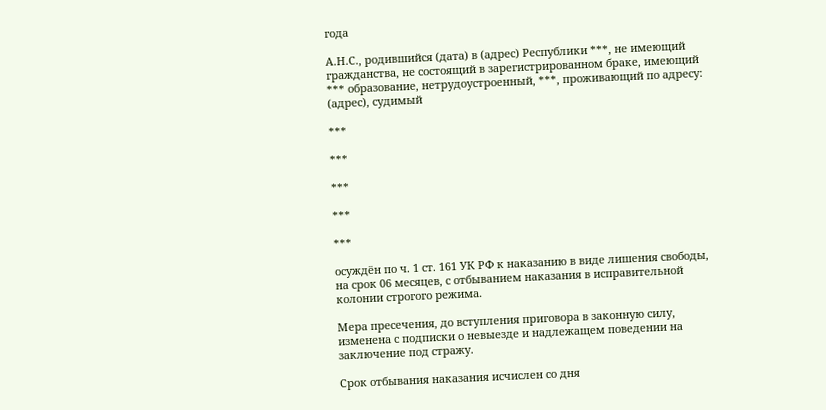года

А.Н.С., родившийся (дата) в (адрес) Республики ***, не имеющий гражданства, не состоящий в зарегистрированном браке, имеющий *** образование, нетрудоустроенный, ***, проживающий по адресу: (адрес), судимый

***

***

***

***

***

осуждён по ч. 1 ст. 161 УК РФ к наказанию в виде лишения свободы, на срок 06 месяцев, с отбыванием наказания в исправительной колонии строгого режима.

Мера пресечения, до вступления приговора в законную силу, изменена с подписки о невыезде и надлежащем поведении на заключение под стражу.

Срок отбывания наказания исчислен со дня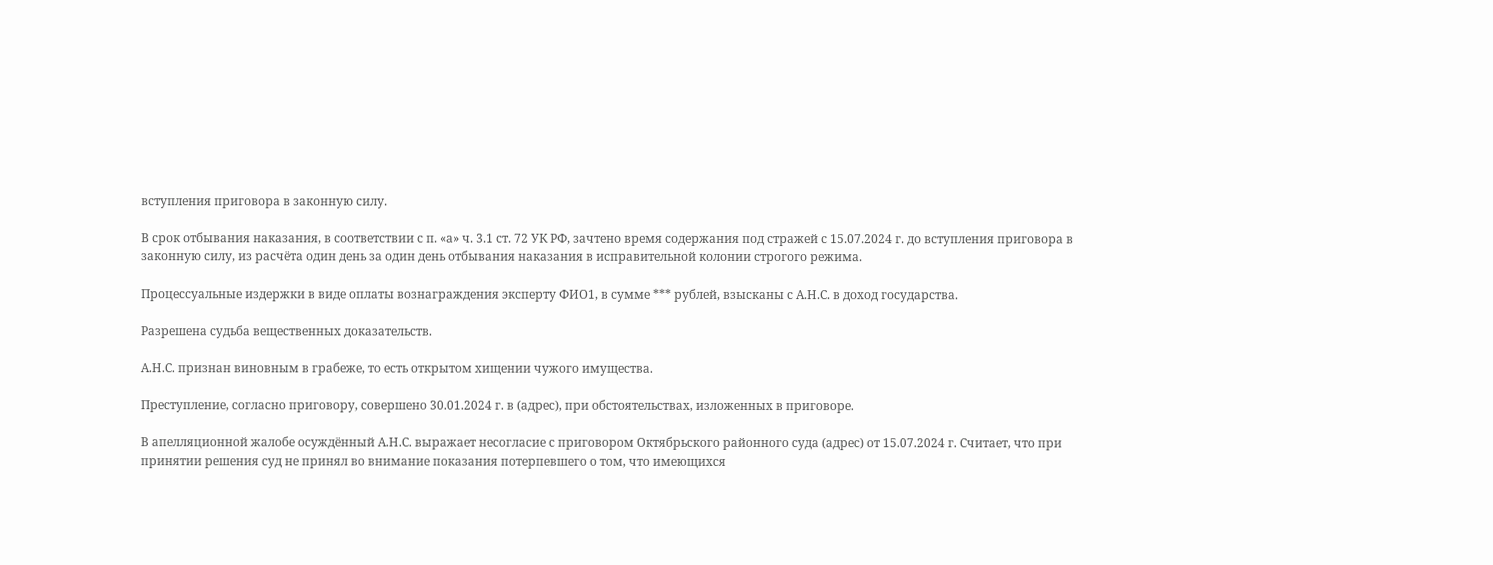вступления приговора в законную силу.

В срок отбывания наказания, в соответствии с п. «а» ч. 3.1 ст. 72 УК РФ, зачтено время содержания под стражей с 15.07.2024 г. до вступления приговора в законную силу, из расчёта один день за один день отбывания наказания в исправительной колонии строгого режима.

Процессуальные издержки в виде оплаты вознаграждения эксперту ФИО1, в сумме *** рублей, взысканы с А.Н.С. в доход государства.

Разрешена судьба вещественных доказательств.

А.Н.С. признан виновным в грабеже, то есть открытом хищении чужого имущества.

Преступление, согласно приговору, совершено 30.01.2024 г. в (адрес), при обстоятельствах, изложенных в приговоре.

В апелляционной жалобе осуждённый А.Н.С. выражает несогласие с приговором Октябрьского районного суда (адрес) от 15.07.2024 г. Считает, что при принятии решения суд не принял во внимание показания потерпевшего о том, что имеющихся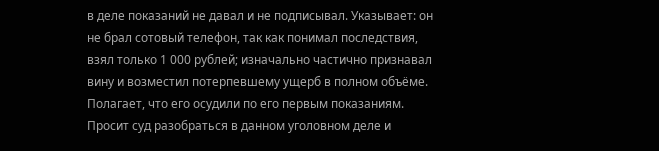в деле показаний не давал и не подписывал. Указывает: он не брал сотовый телефон, так как понимал последствия, взял только 1 000 рублей; изначально частично признавал вину и возместил потерпевшему ущерб в полном объёме. Полагает, что его осудили по его первым показаниям. Просит суд разобраться в данном уголовном деле и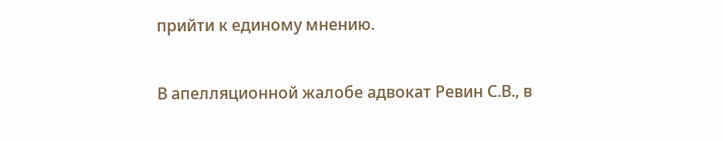прийти к единому мнению.

В апелляционной жалобе адвокат Ревин С.В., в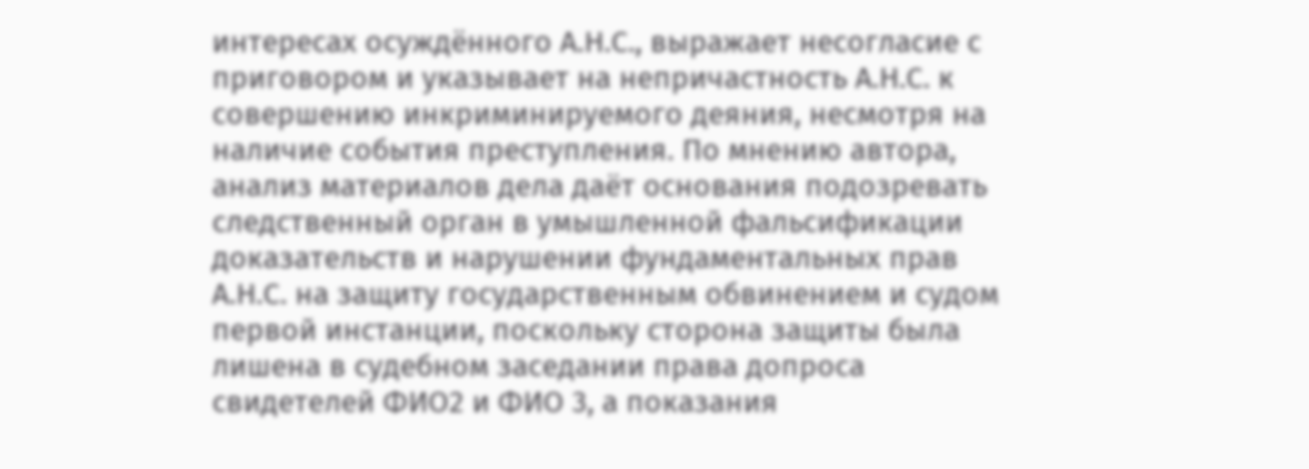интересах осуждённого А.Н.С., выражает несогласие с приговором и указывает на непричастность А.Н.С. к совершению инкриминируемого деяния, несмотря на наличие события преступления. По мнению автора, анализ материалов дела даёт основания подозревать следственный орган в умышленной фальсификации доказательств и нарушении фундаментальных прав А.Н.С. на защиту государственным обвинением и судом первой инстанции, поскольку сторона защиты была лишена в судебном заседании права допроса свидетелей ФИО2 и ФИО 3, а показания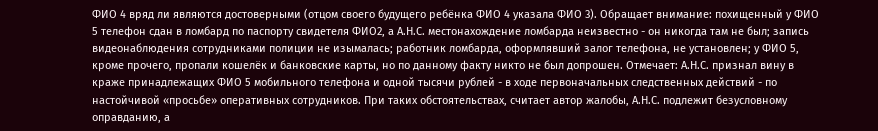ФИО 4 вряд ли являются достоверными (отцом своего будущего ребёнка ФИО 4 указала ФИО 3). Обращает внимание: похищенный у ФИО 5 телефон сдан в ломбард по паспорту свидетеля ФИО2, а А.Н.С. местонахождение ломбарда неизвестно - он никогда там не был; запись видеонаблюдения сотрудниками полиции не изымалась; работник ломбарда, оформлявший залог телефона, не установлен; у ФИО 5, кроме прочего, пропали кошелёк и банковские карты, но по данному факту никто не был допрошен. Отмечает: А.Н.С. признал вину в краже принадлежащих ФИО 5 мобильного телефона и одной тысячи рублей - в ходе первоначальных следственных действий - по настойчивой «просьбе» оперативных сотрудников. При таких обстоятельствах, считает автор жалобы, А.Н.С. подлежит безусловному оправданию, а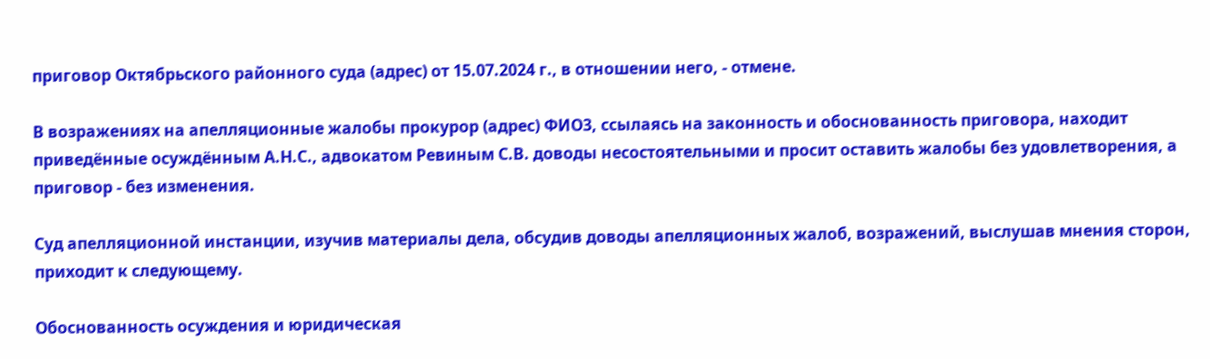приговор Октябрьского районного суда (адрес) от 15.07.2024 г., в отношении него, - отмене.

В возражениях на апелляционные жалобы прокурор (адрес) ФИО3, ссылаясь на законность и обоснованность приговора, находит приведённые осуждённым А.Н.С., адвокатом Ревиным С.В. доводы несостоятельными и просит оставить жалобы без удовлетворения, а приговор - без изменения.

Суд апелляционной инстанции, изучив материалы дела, обсудив доводы апелляционных жалоб, возражений, выслушав мнения сторон, приходит к следующему.

Обоснованность осуждения и юридическая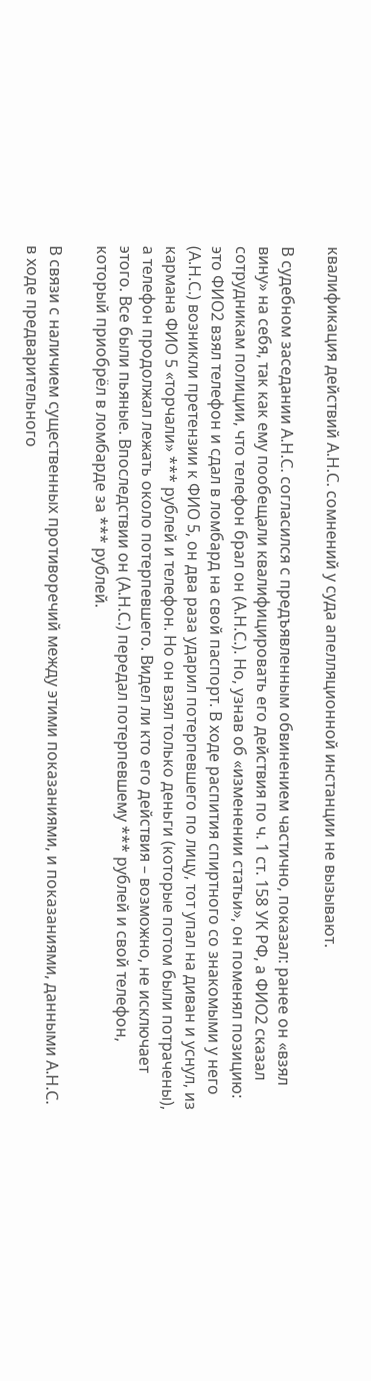квалификация действий А.Н.С. сомнений у суда апелляционной инстанции не вызывают.

В судебном заседании А.Н.С. согласился с предъявленным обвинением частично, показал: ранее он «взял вину» на себя, так как ему пообещали квалифицировать его действия по ч. 1 ст. 158 УК РФ, а ФИО2 сказал сотрудникам полиции, что телефон брал он (А.Н.С.). Но, узнав об «изменении статьи», он поменял позицию: это ФИО2 взял телефон и сдал в ломбард на свой паспорт. В ходе распития спиртного со знакомыми у него (А.Н.С.) возникли претензии к ФИО 5, он два раза ударил потерпевшего по лицу, тот упал на диван и уснул, из кармана ФИО 5 «торчали» *** рублей и телефон. Но он взял только деньги (которые потом были потрачены), а телефон продолжал лежать около потерпевшего. Видел ли кто его действия – возможно, не исключает этого. Все были пьяные. Впоследствии он (А.Н.С.) передал потерпевшему *** рублей и свой телефон, который приобрёл в ломбарде за *** рублей.

В связи с наличием существенных противоречий между этими показаниями, и показаниями, данными А.Н.С. в ходе предварительного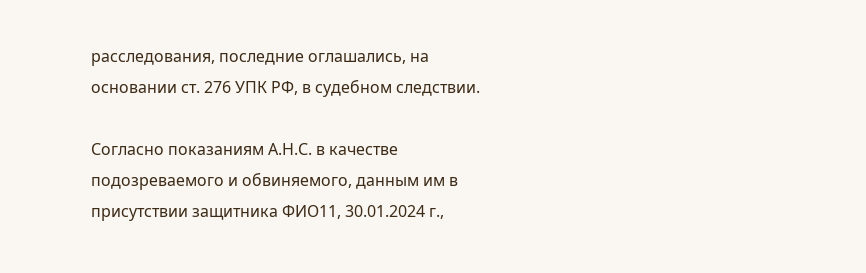расследования, последние оглашались, на основании ст. 276 УПК РФ, в судебном следствии.

Согласно показаниям А.Н.С. в качестве подозреваемого и обвиняемого, данным им в присутствии защитника ФИО11, 30.01.2024 г.,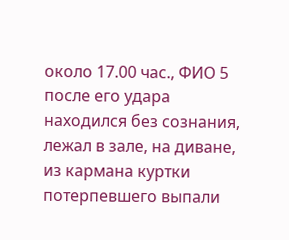около 17.00 час., ФИО 5 после его удара находился без сознания, лежал в зале, на диване, из кармана куртки потерпевшего выпали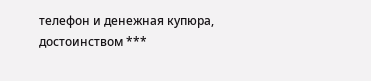телефон и денежная купюра, достоинством ***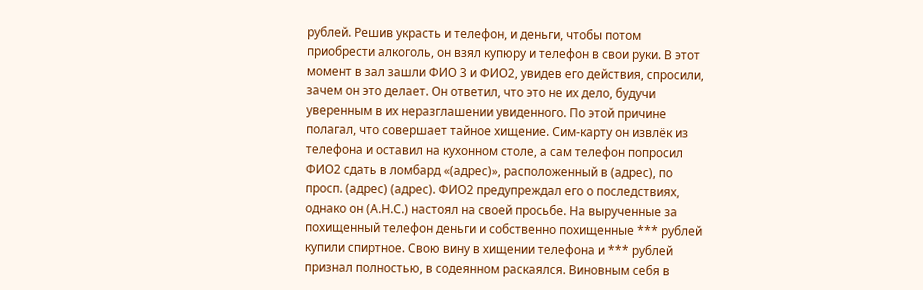рублей. Решив украсть и телефон, и деньги, чтобы потом приобрести алкоголь, он взял купюру и телефон в свои руки. В этот момент в зал зашли ФИО 3 и ФИО2, увидев его действия, спросили, зачем он это делает. Он ответил, что это не их дело, будучи уверенным в их неразглашении увиденного. По этой причине полагал, что совершает тайное хищение. Сим-карту он извлёк из телефона и оставил на кухонном столе, а сам телефон попросил ФИО2 сдать в ломбард «(адрес)», расположенный в (адрес), по просп. (адрес) (адрес). ФИО2 предупреждал его о последствиях, однако он (А.Н.С.) настоял на своей просьбе. На вырученные за похищенный телефон деньги и собственно похищенные *** рублей купили спиртное. Свою вину в хищении телефона и *** рублей признал полностью, в содеянном раскаялся. Виновным себя в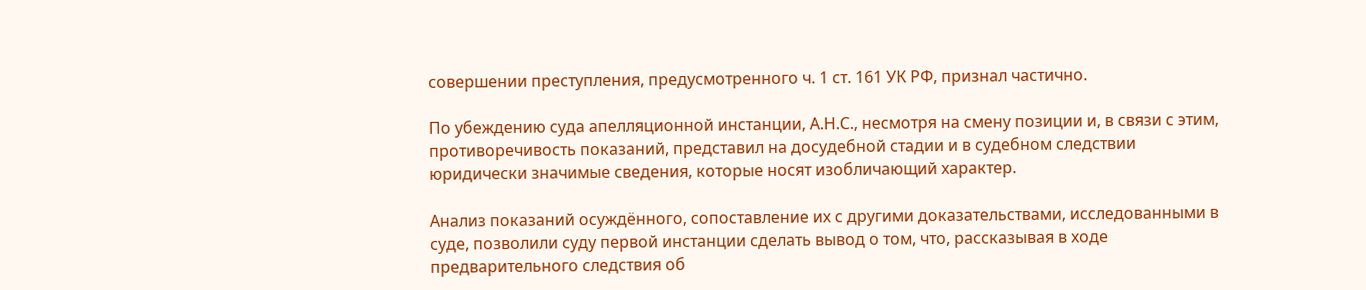совершении преступления, предусмотренного ч. 1 ст. 161 УК РФ, признал частично.

По убеждению суда апелляционной инстанции, А.Н.С., несмотря на смену позиции и, в связи с этим, противоречивость показаний, представил на досудебной стадии и в судебном следствии юридически значимые сведения, которые носят изобличающий характер.

Анализ показаний осуждённого, сопоставление их с другими доказательствами, исследованными в суде, позволили суду первой инстанции сделать вывод о том, что, рассказывая в ходе предварительного следствия об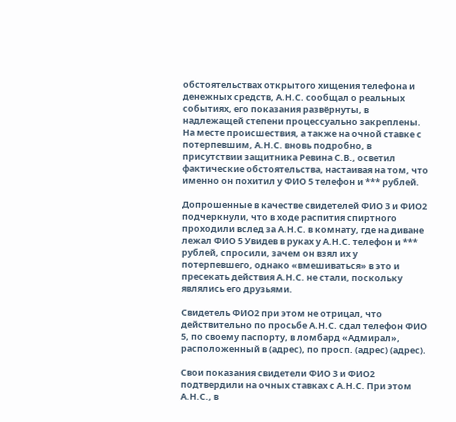обстоятельствах открытого хищения телефона и денежных средств, А.Н.С. сообщал о реальных событиях, его показания развёрнуты, в надлежащей степени процессуально закреплены. На месте происшествия, а также на очной ставке с потерпевшим, А.Н.С. вновь подробно, в присутствии защитника Ревина С.В., осветил фактические обстоятельства, настаивая на том, что именно он похитил у ФИО 5 телефон и *** рублей.

Допрошенные в качестве свидетелей ФИО 3 и ФИО2 подчеркнули, что в ходе распития спиртного проходили вслед за А.Н.С. в комнату, где на диване лежал ФИО 5 Увидев в руках у А.Н.С. телефон и *** рублей, спросили, зачем он взял их у потерпевшего, однако «вмешиваться» в это и пресекать действия А.Н.С. не стали, поскольку являлись его друзьями.

Свидетель ФИО2 при этом не отрицал, что действительно по просьбе А.Н.С. сдал телефон ФИО 5, по своему паспорту, в ломбард «Адмирал», расположенный в (адрес), по просп. (адрес) (адрес).

Свои показания свидетели ФИО 3 и ФИО2 подтвердили на очных ставках с А.Н.С. При этом А.Н.С., в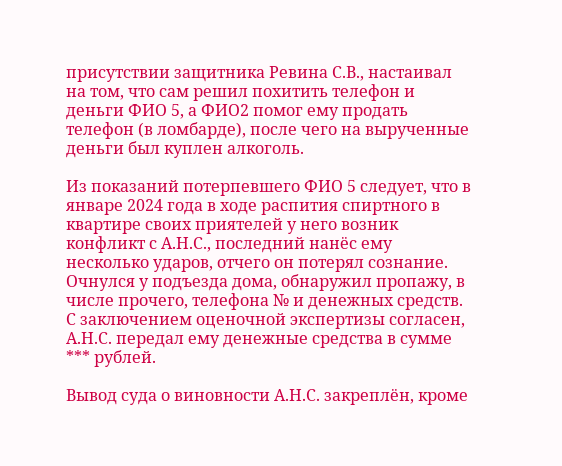присутствии защитника Ревина С.В., настаивал на том, что сам решил похитить телефон и деньги ФИО 5, а ФИО2 помог ему продать телефон (в ломбарде), после чего на вырученные деньги был куплен алкоголь.

Из показаний потерпевшего ФИО 5 следует, что в январе 2024 года в ходе распития спиртного в квартире своих приятелей у него возник конфликт с А.Н.С., последний нанёс ему несколько ударов, отчего он потерял сознание. Очнулся у подъезда дома, обнаружил пропажу, в числе прочего, телефона № и денежных средств. С заключением оценочной экспертизы согласен, А.Н.С. передал ему денежные средства в сумме *** рублей.

Вывод суда о виновности А.Н.С. закреплён, кроме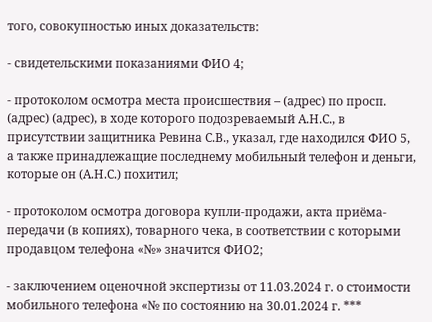того, совокупностью иных доказательств:

- свидетельскими показаниями ФИО 4;

- протоколом осмотра места происшествия – (адрес) по просп. (адрес) (адрес), в ходе которого подозреваемый А.Н.С., в присутствии защитника Ревина С.В., указал, где находился ФИО 5, а также принадлежащие последнему мобильный телефон и деньги, которые он (А.Н.С.) похитил;

- протоколом осмотра договора купли-продажи, акта приёма-передачи (в копиях), товарного чека, в соответствии с которыми продавцом телефона «№» значится ФИО2;

- заключением оценочной экспертизы от 11.03.2024 г. о стоимости мобильного телефона «№ по состоянию на 30.01.2024 г. ***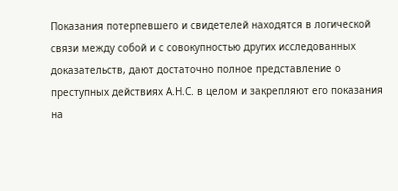Показания потерпевшего и свидетелей находятся в логической связи между собой и с совокупностью других исследованных доказательств, дают достаточно полное представление о преступных действиях А.Н.С. в целом и закрепляют его показания на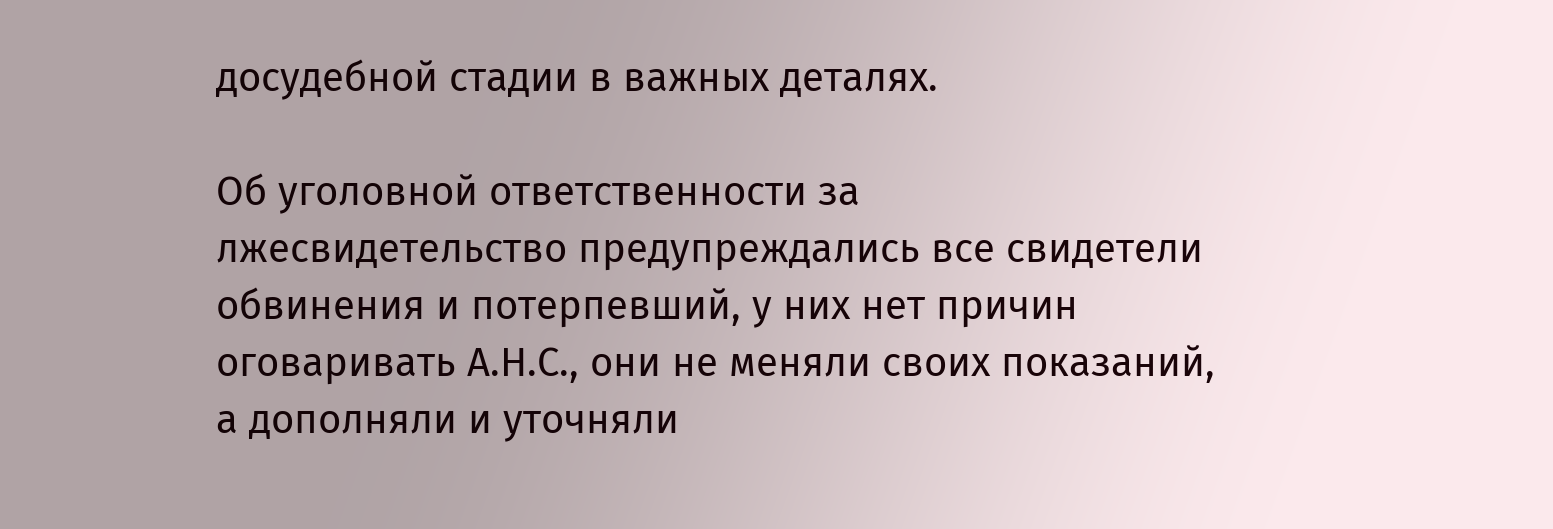досудебной стадии в важных деталях.

Об уголовной ответственности за лжесвидетельство предупреждались все свидетели обвинения и потерпевший, у них нет причин оговаривать А.Н.С., они не меняли своих показаний, а дополняли и уточняли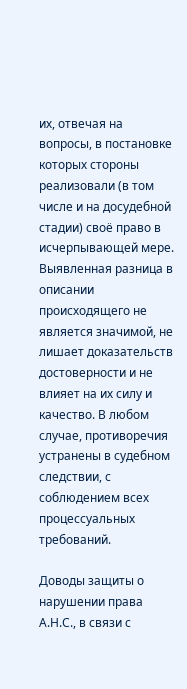их, отвечая на вопросы, в постановке которых стороны реализовали (в том числе и на досудебной стадии) своё право в исчерпывающей мере. Выявленная разница в описании происходящего не является значимой, не лишает доказательств достоверности и не влияет на их силу и качество. В любом случае, противоречия устранены в судебном следствии, с соблюдением всех процессуальных требований.

Доводы защиты о нарушении права А.Н.С., в связи с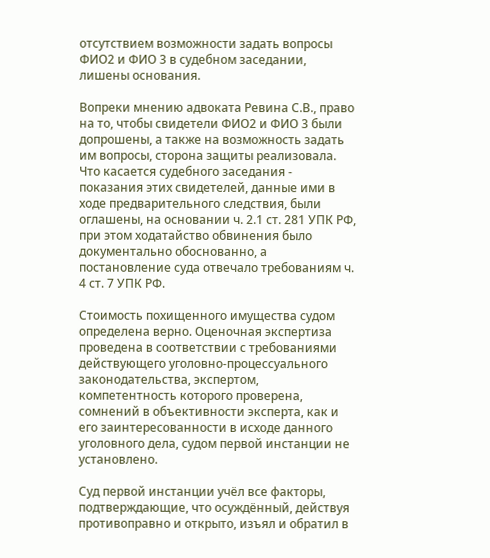отсутствием возможности задать вопросы ФИО2 и ФИО 3 в судебном заседании, лишены основания.

Вопреки мнению адвоката Ревина С.В., право на то, чтобы свидетели ФИО2 и ФИО 3 были допрошены, а также на возможность задать им вопросы, сторона защиты реализовала. Что касается судебного заседания - показания этих свидетелей, данные ими в ходе предварительного следствия, были оглашены, на основании ч. 2.1 ст. 281 УПК РФ, при этом ходатайство обвинения было документально обоснованно, а постановление суда отвечало требованиям ч. 4 ст. 7 УПК РФ.

Стоимость похищенного имущества судом определена верно. Оценочная экспертиза проведена в соответствии с требованиями действующего уголовно-процессуального законодательства, экспертом, компетентность которого проверена, сомнений в объективности эксперта, как и его заинтересованности в исходе данного уголовного дела, судом первой инстанции не установлено.

Суд первой инстанции учёл все факторы, подтверждающие, что осуждённый, действуя противоправно и открыто, изъял и обратил в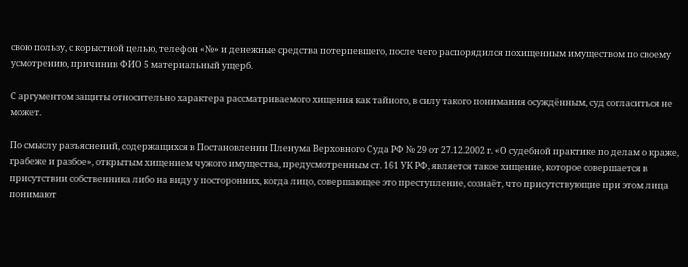свою пользу, с корыстной целью, телефон «№» и денежные средства потерпевшего, после чего распорядился похищенным имуществом по своему усмотрению, причинив ФИО 5 материальный ущерб.

С аргументом защиты относительно характера рассматриваемого хищения как тайного, в силу такого понимания осуждённым, суд согласиться не может.

По смыслу разъяснений, содержащихся в Постановлении Пленума Верховного Суда РФ № 29 от 27.12.2002 г. «О судебной практике по делам о краже, грабеже и разбое», открытым хищением чужого имущества, предусмотренным ст. 161 УК РФ, является такое хищение, которое совершается в присутствии собственника либо на виду у посторонних, когда лицо, совершающее это преступление, сознаёт, что присутствующие при этом лица понимают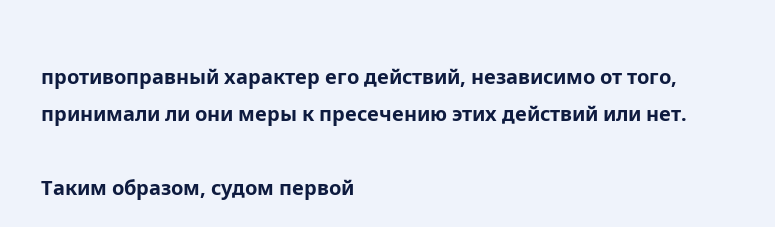противоправный характер его действий, независимо от того, принимали ли они меры к пресечению этих действий или нет.

Таким образом, судом первой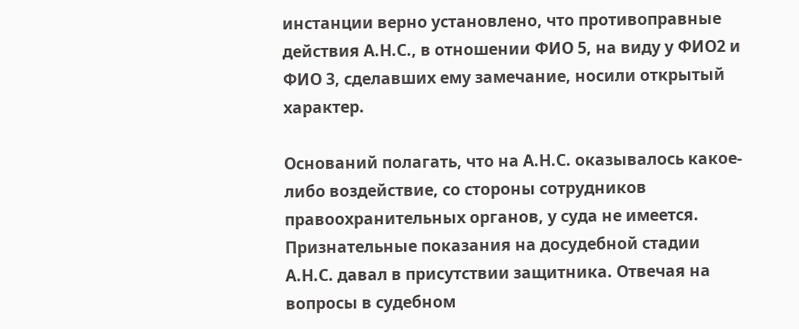инстанции верно установлено, что противоправные действия А.Н.С., в отношении ФИО 5, на виду у ФИО2 и ФИО 3, сделавших ему замечание, носили открытый характер.

Оснований полагать, что на А.Н.С. оказывалось какое-либо воздействие, со стороны сотрудников правоохранительных органов, у суда не имеется. Признательные показания на досудебной стадии А.Н.С. давал в присутствии защитника. Отвечая на вопросы в судебном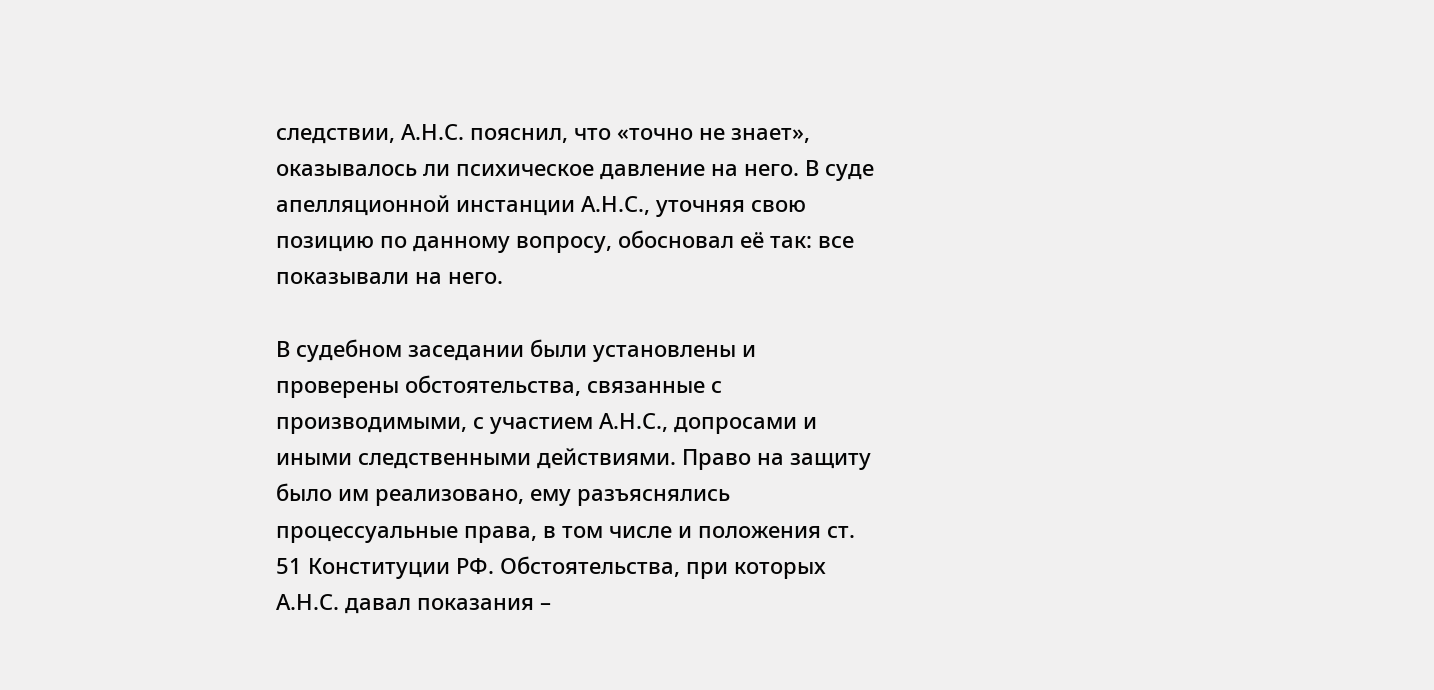следствии, А.Н.С. пояснил, что «точно не знает», оказывалось ли психическое давление на него. В суде апелляционной инстанции А.Н.С., уточняя свою позицию по данному вопросу, обосновал её так: все показывали на него.

В судебном заседании были установлены и проверены обстоятельства, связанные с производимыми, с участием А.Н.С., допросами и иными следственными действиями. Право на защиту было им реализовано, ему разъяснялись процессуальные права, в том числе и положения ст. 51 Конституции РФ. Обстоятельства, при которых А.Н.С. давал показания –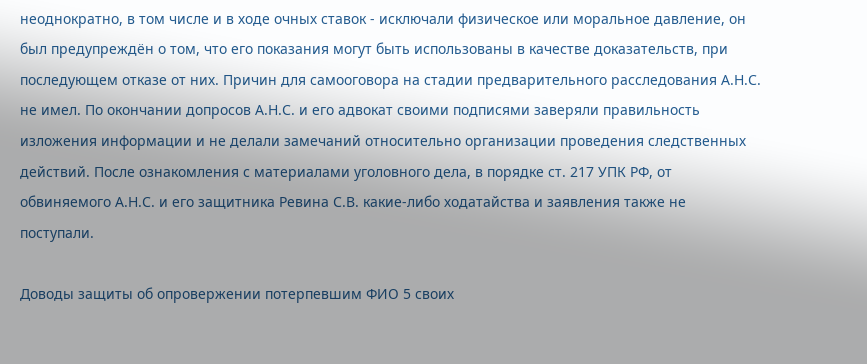неоднократно, в том числе и в ходе очных ставок - исключали физическое или моральное давление, он был предупреждён о том, что его показания могут быть использованы в качестве доказательств, при последующем отказе от них. Причин для самооговора на стадии предварительного расследования А.Н.С. не имел. По окончании допросов А.Н.С. и его адвокат своими подписями заверяли правильность изложения информации и не делали замечаний относительно организации проведения следственных действий. После ознакомления с материалами уголовного дела, в порядке ст. 217 УПК РФ, от обвиняемого А.Н.С. и его защитника Ревина С.В. какие-либо ходатайства и заявления также не поступали.

Доводы защиты об опровержении потерпевшим ФИО 5 своих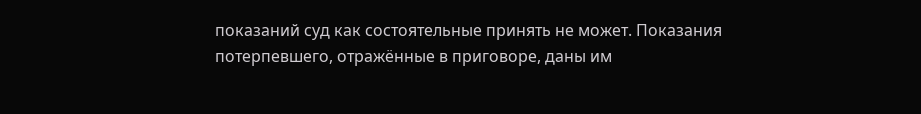показаний суд как состоятельные принять не может. Показания потерпевшего, отражённые в приговоре, даны им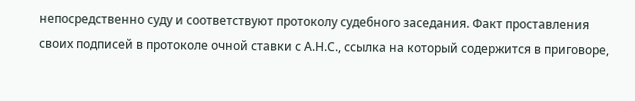непосредственно суду и соответствуют протоколу судебного заседания. Факт проставления своих подписей в протоколе очной ставки с А.Н.С., ссылка на который содержится в приговоре,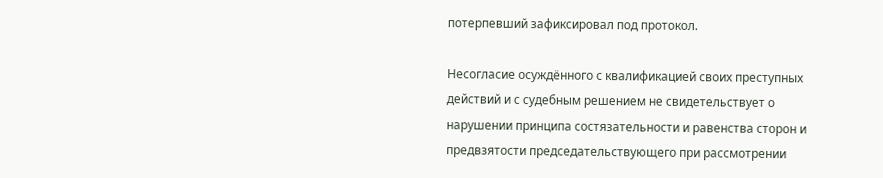потерпевший зафиксировал под протокол.

Несогласие осуждённого с квалификацией своих преступных действий и с судебным решением не свидетельствует о нарушении принципа состязательности и равенства сторон и предвзятости председательствующего при рассмотрении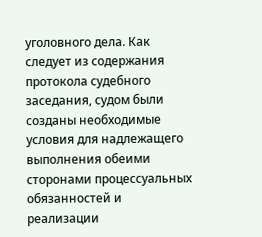уголовного дела. Как следует из содержания протокола судебного заседания, судом были созданы необходимые условия для надлежащего выполнения обеими сторонами процессуальных обязанностей и реализации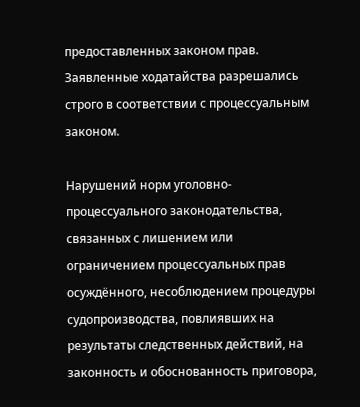предоставленных законом прав. Заявленные ходатайства разрешались строго в соответствии с процессуальным законом.

Нарушений норм уголовно-процессуального законодательства, связанных с лишением или ограничением процессуальных прав осуждённого, несоблюдением процедуры судопроизводства, повлиявших на результаты следственных действий, на законность и обоснованность приговора,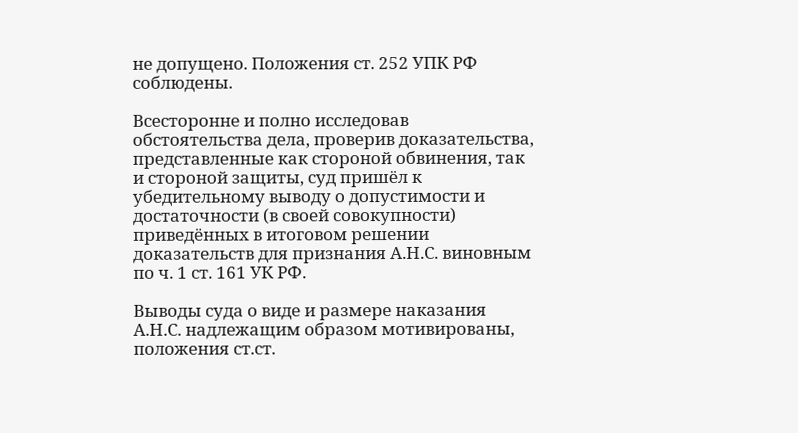не допущено. Положения ст. 252 УПК РФ соблюдены.

Всесторонне и полно исследовав обстоятельства дела, проверив доказательства, представленные как стороной обвинения, так и стороной защиты, суд пришёл к убедительному выводу о допустимости и достаточности (в своей совокупности) приведённых в итоговом решении доказательств для признания А.Н.С. виновным по ч. 1 ст. 161 УК РФ.

Выводы суда о виде и размере наказания А.Н.С. надлежащим образом мотивированы, положения ст.ст.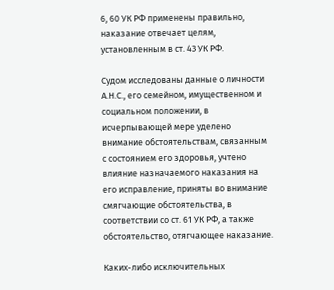6, 60 УК РФ применены правильно, наказание отвечает целям, установленным в ст. 43 УК РФ.

Судом исследованы данные о личности А.Н.С., его семейном, имущественном и социальном положении, в исчерпывающей мере уделено внимание обстоятельствам, связанным с состоянием его здоровья, учтено влияние назначаемого наказания на его исправление, приняты во внимание смягчающие обстоятельства, в соответствии со ст. 61 УК РФ, а также обстоятельство, отягчающее наказание.

Каких-либо исключительных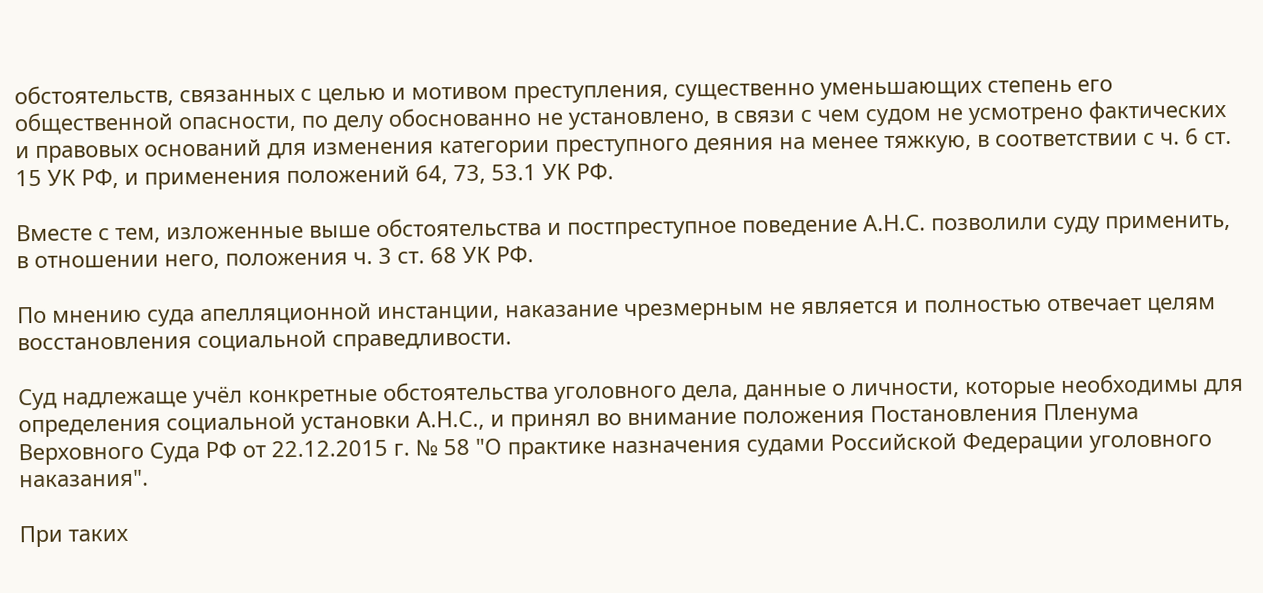обстоятельств, связанных с целью и мотивом преступления, существенно уменьшающих степень его общественной опасности, по делу обоснованно не установлено, в связи с чем судом не усмотрено фактических и правовых оснований для изменения категории преступного деяния на менее тяжкую, в соответствии с ч. 6 ст. 15 УК РФ, и применения положений 64, 73, 53.1 УК РФ.

Вместе с тем, изложенные выше обстоятельства и постпреступное поведение А.Н.С. позволили суду применить, в отношении него, положения ч. 3 ст. 68 УК РФ.

По мнению суда апелляционной инстанции, наказание чрезмерным не является и полностью отвечает целям восстановления социальной справедливости.

Суд надлежаще учёл конкретные обстоятельства уголовного дела, данные о личности, которые необходимы для определения социальной установки А.Н.С., и принял во внимание положения Постановления Пленума Верховного Суда РФ от 22.12.2015 г. № 58 "О практике назначения судами Российской Федерации уголовного наказания".

При таких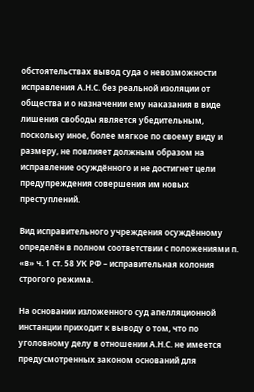обстоятельствах вывод суда о невозможности исправления А.Н.С. без реальной изоляции от общества и о назначении ему наказания в виде лишения свободы является убедительным, поскольку иное, более мягкое по своему виду и размеру, не повлияет должным образом на исправление осуждённого и не достигнет цели предупреждения совершения им новых преступлений.

Вид исправительного учреждения осуждённому определён в полном соответствии с положениями п. «в» ч. 1 ст. 58 УК РФ – исправительная колония строгого режима.

На основании изложенного суд апелляционной инстанции приходит к выводу о том, что по уголовному делу в отношении А.Н.С. не имеется предусмотренных законом оснований для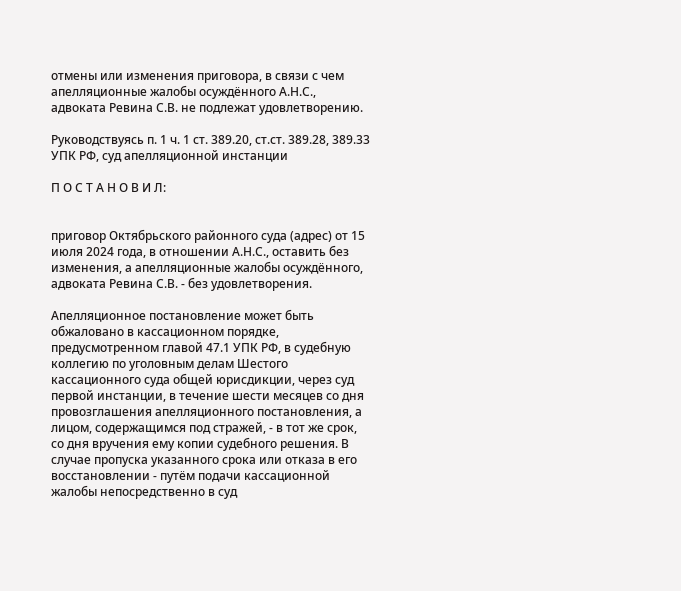отмены или изменения приговора, в связи с чем апелляционные жалобы осуждённого А.Н.С., адвоката Ревина С.В. не подлежат удовлетворению.

Руководствуясь п. 1 ч. 1 ст. 389.20, ст.ст. 389.28, 389.33 УПК РФ, суд апелляционной инстанции

П О С Т А Н О В И Л:


приговор Октябрьского районного суда (адрес) от 15 июля 2024 года, в отношении А.Н.С., оставить без изменения, а апелляционные жалобы осуждённого, адвоката Ревина С.В. - без удовлетворения.

Апелляционное постановление может быть обжаловано в кассационном порядке, предусмотренном главой 47.1 УПК РФ, в судебную коллегию по уголовным делам Шестого кассационного суда общей юрисдикции, через суд первой инстанции, в течение шести месяцев со дня провозглашения апелляционного постановления, а лицом, содержащимся под стражей, - в тот же срок, со дня вручения ему копии судебного решения. В случае пропуска указанного срока или отказа в его восстановлении - путём подачи кассационной жалобы непосредственно в суд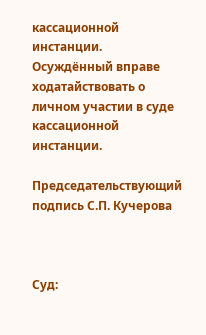кассационной инстанции. Осуждённый вправе ходатайствовать о личном участии в суде кассационной инстанции.

Председательствующий подпись С.П. Кучерова



Суд: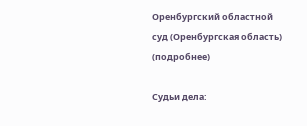Оренбургский областной суд (Оренбургская область) (подробнее)

Судьи дела: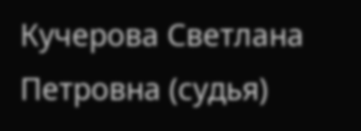Кучерова Светлана Петровна (судья)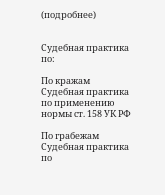(подробнее)


Судебная практика по:

По кражам
Судебная практика по применению нормы ст. 158 УК РФ

По грабежам
Судебная практика по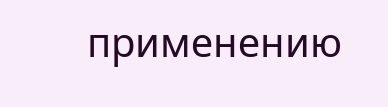применению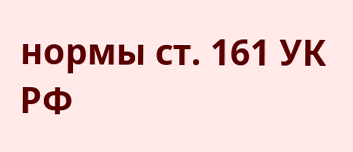нормы ст. 161 УК РФ